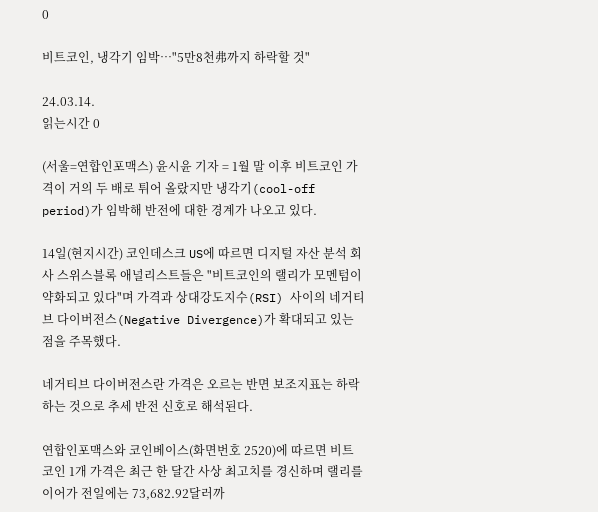0

비트코인, 냉각기 임박…"5만8천弗까지 하락할 것"

24.03.14.
읽는시간 0

(서울=연합인포맥스) 윤시윤 기자 = 1월 말 이후 비트코인 가격이 거의 두 배로 튀어 올랐지만 냉각기(cool-off period)가 임박해 반전에 대한 경계가 나오고 있다.

14일(현지시간) 코인데스크 US에 따르면 디지털 자산 분석 회사 스위스블록 애널리스트들은 "비트코인의 랠리가 모멘텀이 약화되고 있다"며 가격과 상대강도지수(RSI) 사이의 네거티브 다이버전스(Negative Divergence)가 확대되고 있는 점을 주목했다.

네거티브 다이버전스란 가격은 오르는 반면 보조지표는 하락하는 것으로 추세 반전 신호로 해석된다.

연합인포맥스와 코인베이스(화면번호 2520)에 따르면 비트코인 1개 가격은 최근 한 달간 사상 최고치를 경신하며 랠리를 이어가 전일에는 73,682.92달러까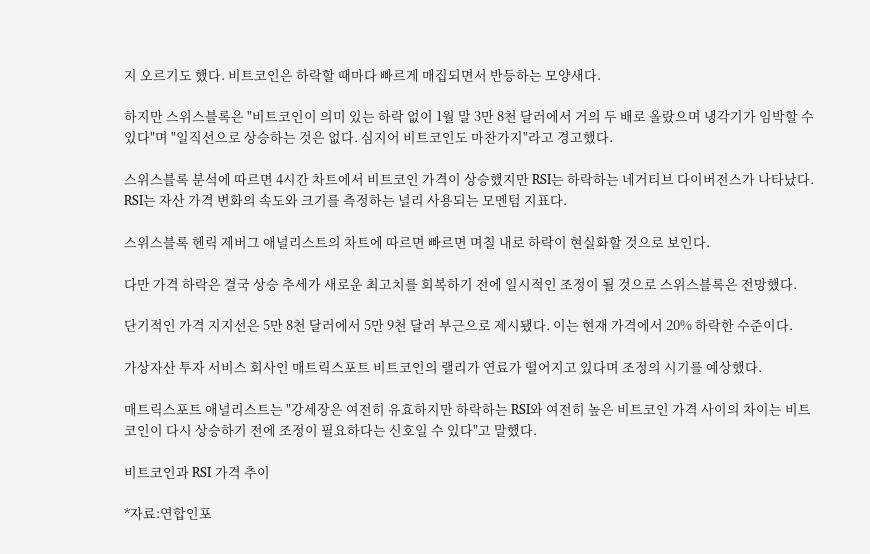지 오르기도 했다. 비트코인은 하락할 때마다 빠르게 매집되면서 반등하는 모양새다.

하지만 스위스블록은 "비트코인이 의미 있는 하락 없이 1월 말 3만 8천 달러에서 거의 두 배로 올랐으며 냉각기가 임박할 수 있다"며 "일직선으로 상승하는 것은 없다. 심지어 비트코인도 마찬가지"라고 경고했다.

스위스블록 분석에 따르면 4시간 차트에서 비트코인 가격이 상승했지만 RSI는 하락하는 네거티브 다이버전스가 나타났다. RSI는 자산 가격 변화의 속도와 크기를 측정하는 널리 사용되는 모멘텀 지표다.

스위스블록 헨릭 제버그 애널리스트의 차트에 따르면 빠르면 며칠 내로 하락이 현실화할 것으로 보인다.

다만 가격 하락은 결국 상승 추세가 새로운 최고치를 회복하기 전에 일시적인 조정이 될 것으로 스위스블록은 전망했다.

단기적인 가격 지지선은 5만 8천 달러에서 5만 9천 달러 부근으로 제시됐다. 이는 현재 가격에서 20% 하락한 수준이다.

가상자산 투자 서비스 회사인 매트릭스포트 비트코인의 랠리가 연료가 떨어지고 있다며 조정의 시기를 예상했다.

매트릭스포트 애널리스트는 "강세장은 여전히 유효하지만 하락하는 RSI와 여전히 높은 비트코인 가격 사이의 차이는 비트코인이 다시 상승하기 전에 조정이 필요하다는 신호일 수 있다"고 말했다.

비트코인과 RSI 가격 추이

*자료:연합인포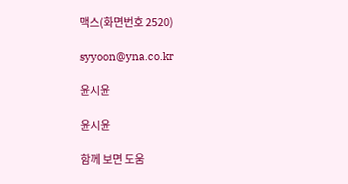맥스(화면번호 2520)

syyoon@yna.co.kr

윤시윤

윤시윤

함께 보면 도움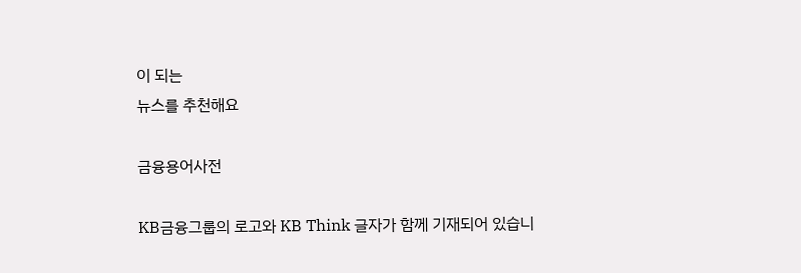이 되는
뉴스를 추천해요

금융용어사전

KB금융그룹의 로고와 KB Think 글자가 함께 기재되어 있습니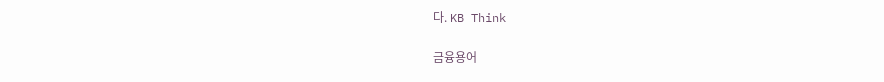다. KB Think

금융용어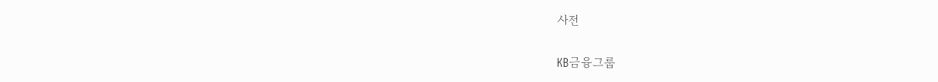사전

KB금융그룹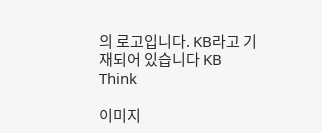의 로고입니다. KB라고 기재되어 있습니다 KB Think

이미지